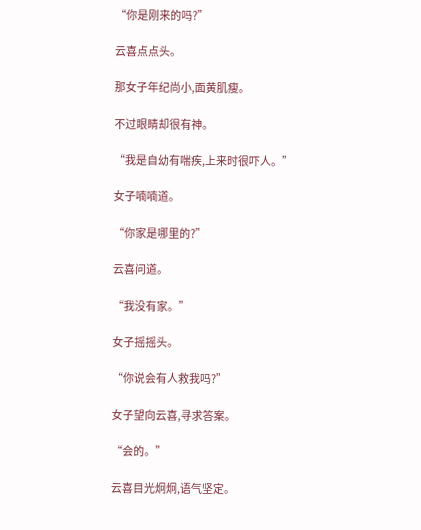“你是刚来的吗?”

云喜点点头。

那女子年纪尚小,面黄肌瘦。

不过眼睛却很有神。

“我是自幼有喘疾,上来时很吓人。”

女子喃喃道。

“你家是哪里的?”

云喜问道。

“我没有家。”

女子摇摇头。

“你说会有人救我吗?”

女子望向云喜,寻求答案。

“会的。”

云喜目光炯炯,语气坚定。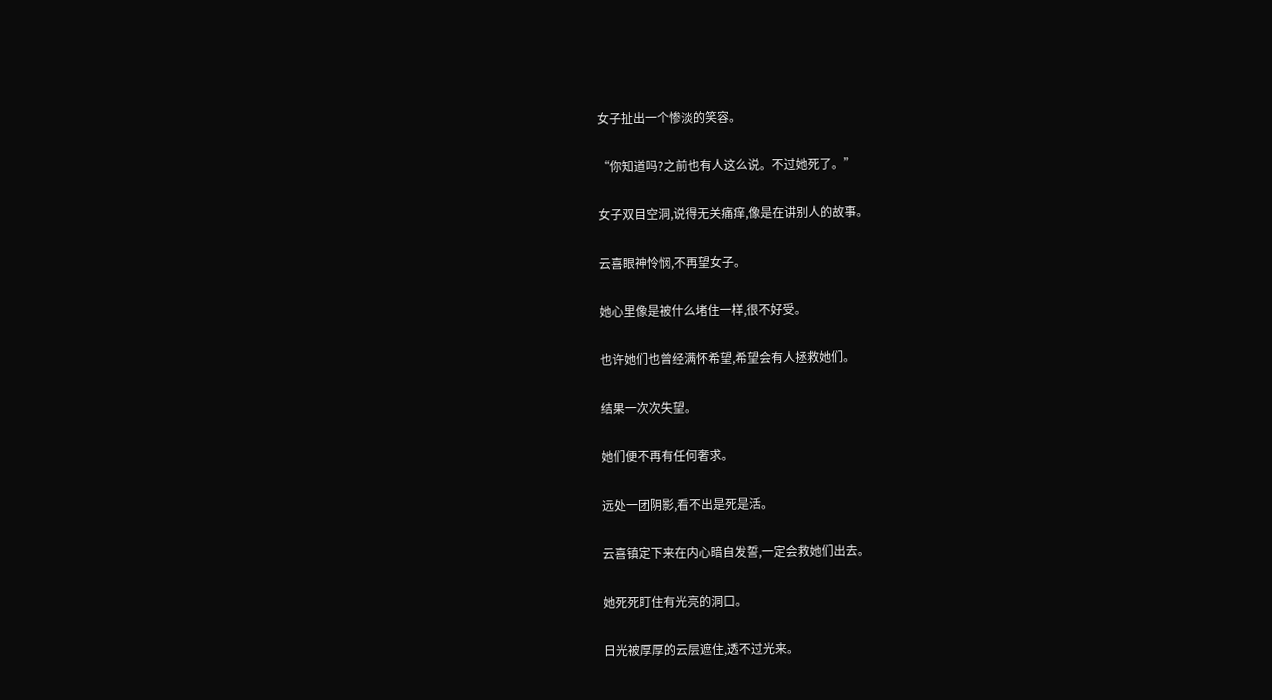女子扯出一个惨淡的笑容。

“你知道吗?之前也有人这么说。不过她死了。”

女子双目空洞,说得无关痛痒,像是在讲别人的故事。

云喜眼神怜悯,不再望女子。

她心里像是被什么堵住一样,很不好受。

也许她们也曾经满怀希望,希望会有人拯救她们。

结果一次次失望。

她们便不再有任何奢求。

远处一团阴影,看不出是死是活。

云喜镇定下来在内心暗自发誓,一定会救她们出去。

她死死盯住有光亮的洞口。

日光被厚厚的云层遮住,透不过光来。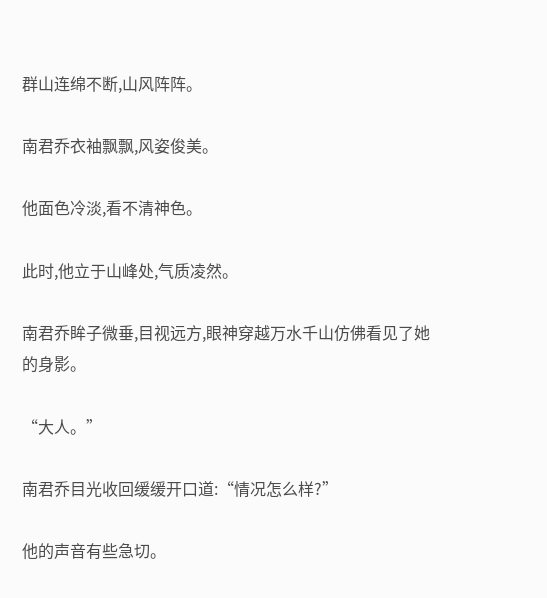群山连绵不断,山风阵阵。

南君乔衣袖飘飘,风姿俊美。

他面色冷淡,看不清神色。

此时,他立于山峰处,气质凌然。

南君乔眸子微垂,目视远方,眼神穿越万水千山仿佛看见了她的身影。

“大人。”

南君乔目光收回缓缓开口道:“情况怎么样?”

他的声音有些急切。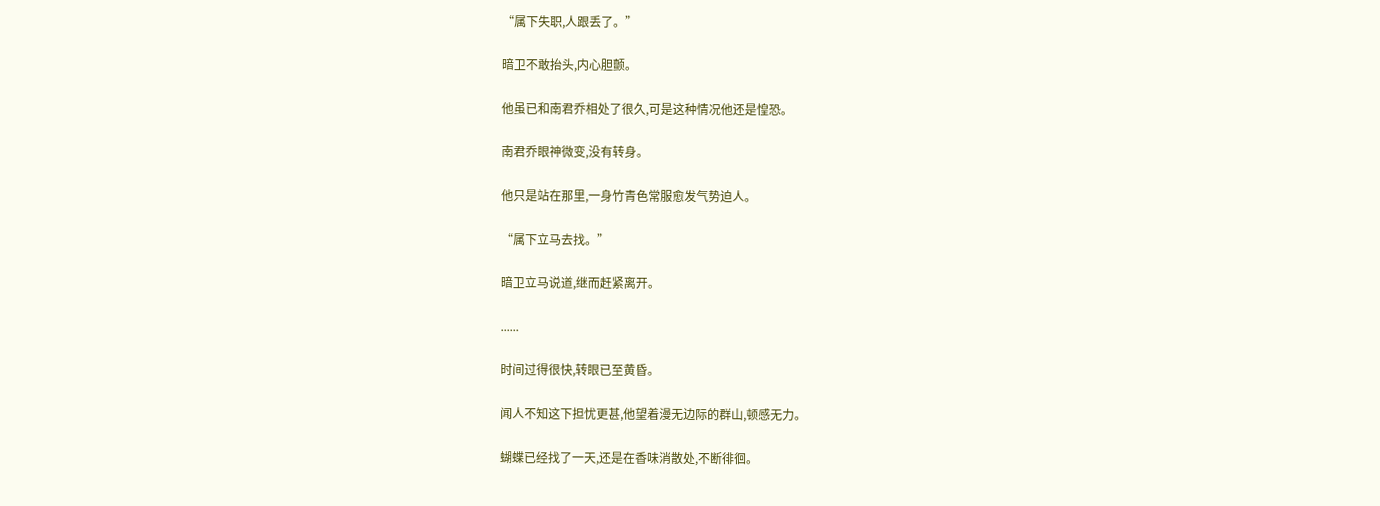“属下失职,人跟丢了。”

暗卫不敢抬头,内心胆颤。

他虽已和南君乔相处了很久,可是这种情况他还是惶恐。

南君乔眼神微变,没有转身。

他只是站在那里,一身竹青色常服愈发气势迫人。

“属下立马去找。”

暗卫立马说道,继而赶紧离开。

......

时间过得很快,转眼已至黄昏。

闻人不知这下担忧更甚,他望着漫无边际的群山,顿感无力。

蝴蝶已经找了一天,还是在香味消散处,不断徘徊。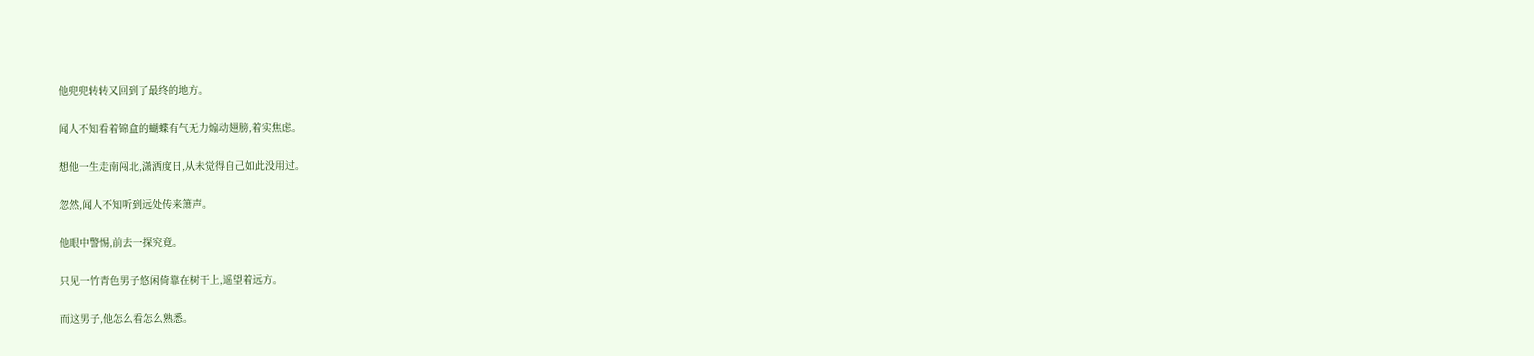他兜兜转转又回到了最终的地方。

闻人不知看着锦盒的蝴蝶有气无力煽动翅膀,着实焦虑。

想他一生走南闯北,潇洒度日,从未觉得自己如此没用过。

忽然,闻人不知听到远处传来箫声。

他眼中警惕,前去一探究竟。

只见一竹青色男子悠闲倚靠在树干上,遥望着远方。

而这男子,他怎么看怎么熟悉。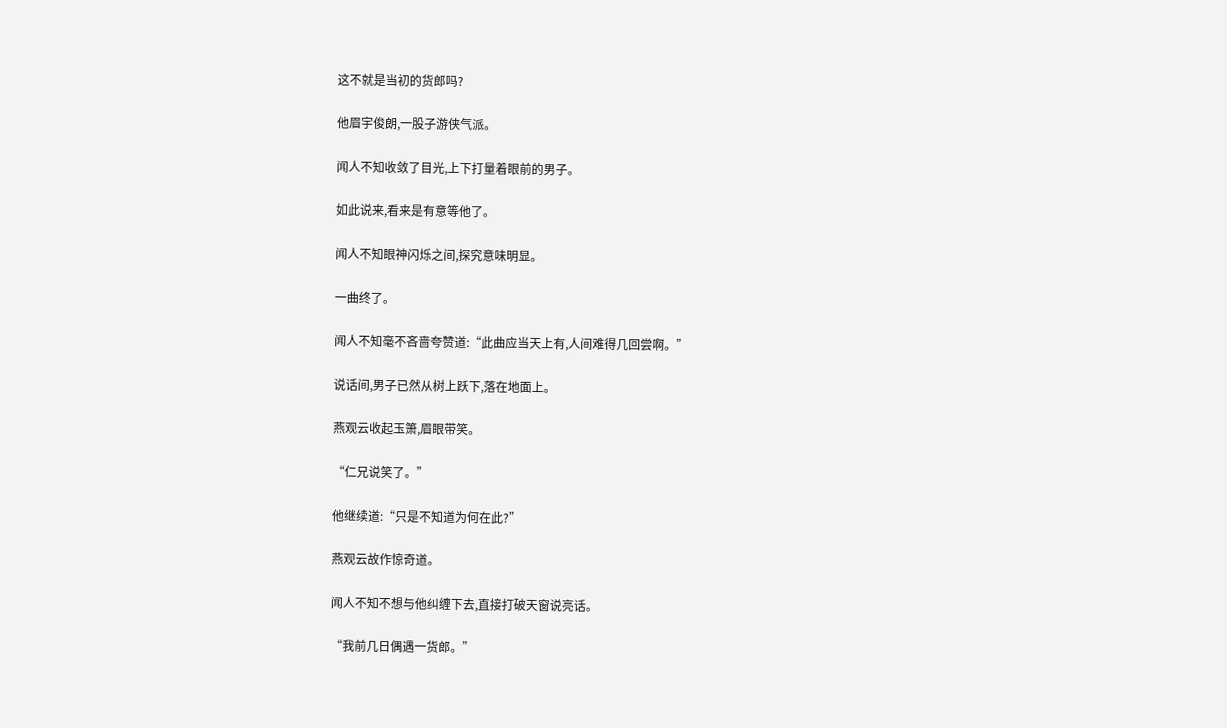这不就是当初的货郎吗?

他眉宇俊朗,一股子游侠气派。

闻人不知收敛了目光,上下打量着眼前的男子。

如此说来,看来是有意等他了。

闻人不知眼神闪烁之间,探究意味明显。

一曲终了。

闻人不知毫不吝啬夸赞道:“此曲应当天上有,人间难得几回尝啊。”

说话间,男子已然从树上跃下,落在地面上。

燕观云收起玉箫,眉眼带笑。

“仁兄说笑了。”

他继续道:“只是不知道为何在此?”

燕观云故作惊奇道。

闻人不知不想与他纠缠下去,直接打破天窗说亮话。

“我前几日偶遇一货郎。”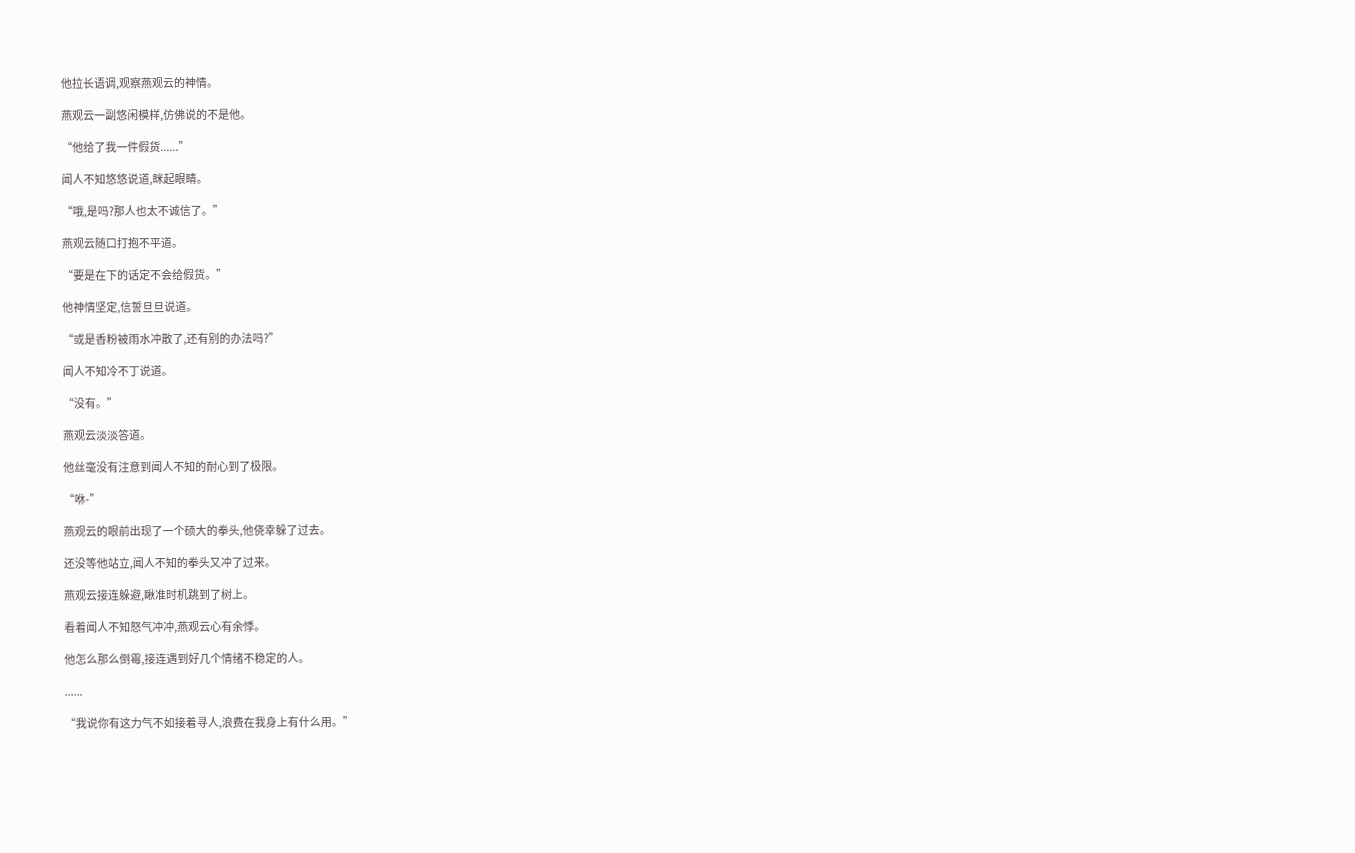他拉长语调,观察燕观云的神情。

燕观云一副悠闲模样,仿佛说的不是他。

“他给了我一件假货......”

闻人不知悠悠说道,眯起眼睛。

“哦,是吗?那人也太不诚信了。”

燕观云随口打抱不平道。

“要是在下的话定不会给假货。”

他神情坚定,信誓旦旦说道。

“或是香粉被雨水冲散了,还有别的办法吗?”

闻人不知冷不丁说道。

“没有。”

燕观云淡淡答道。

他丝毫没有注意到闻人不知的耐心到了极限。

“咻-”

燕观云的眼前出现了一个硕大的拳头,他侥幸躲了过去。

还没等他站立,闻人不知的拳头又冲了过来。

燕观云接连躲避,瞅准时机跳到了树上。

看着闻人不知怒气冲冲,燕观云心有余悸。

他怎么那么倒霉,接连遇到好几个情绪不稳定的人。

......

“我说你有这力气不如接着寻人,浪费在我身上有什么用。”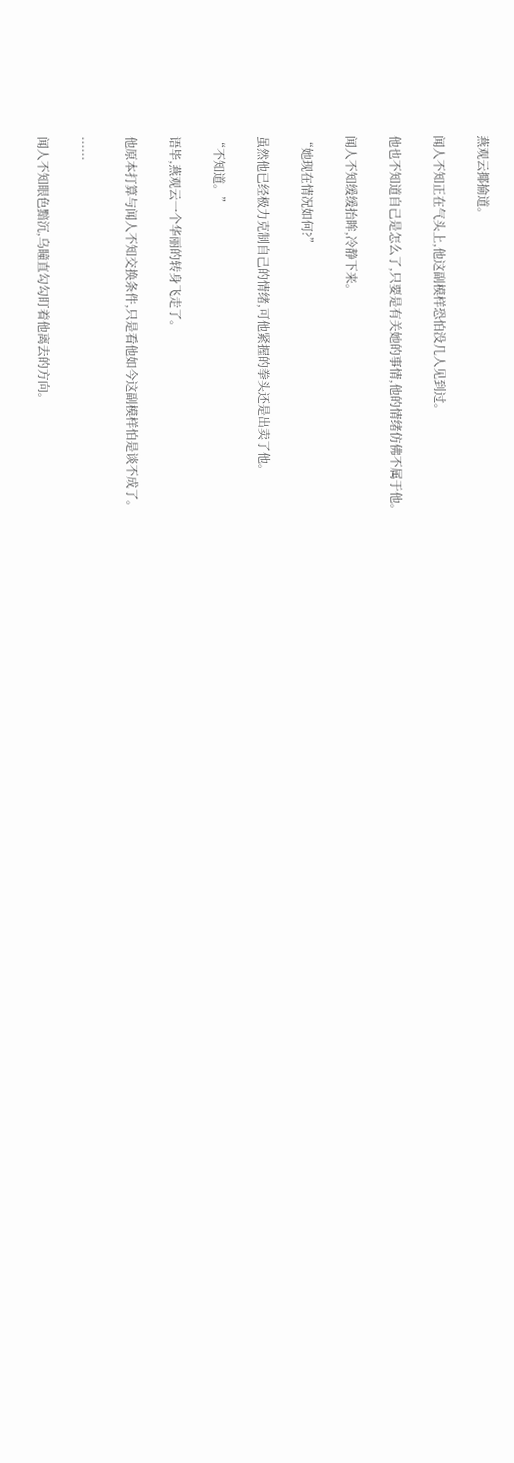燕观云揶揄道。

闻人不知正在气头上,他这副模样恐怕没几人见到过。

他也不知道自己是怎么了,只要是有关她的事情,他的情绪仿佛不属于他。

闻人不知缓缓抬眸,冷静下来。

“她现在情况如何?”

虽然他已经极力克制自己的情绪,可他紧握的拳头还是出卖了他。

“不知道。”

语毕,燕观云一个华丽的转身飞走了。

他原本打算与闻人不知交换条件,只是看他如今这副模样怕是谈不成了。

......

闻人不知眼色黯沉,乌瞳直勾勾盯着他离去的方向。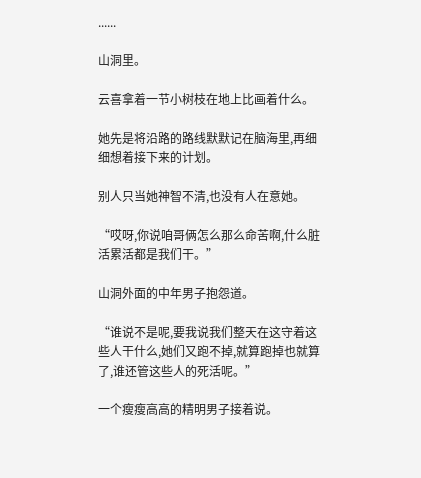......

山洞里。

云喜拿着一节小树枝在地上比画着什么。

她先是将沿路的路线默默记在脑海里,再细细想着接下来的计划。

别人只当她神智不清,也没有人在意她。

“哎呀,你说咱哥俩怎么那么命苦啊,什么脏活累活都是我们干。”

山洞外面的中年男子抱怨道。

“谁说不是呢,要我说我们整天在这守着这些人干什么,她们又跑不掉,就算跑掉也就算了,谁还管这些人的死活呢。”

一个瘦瘦高高的精明男子接着说。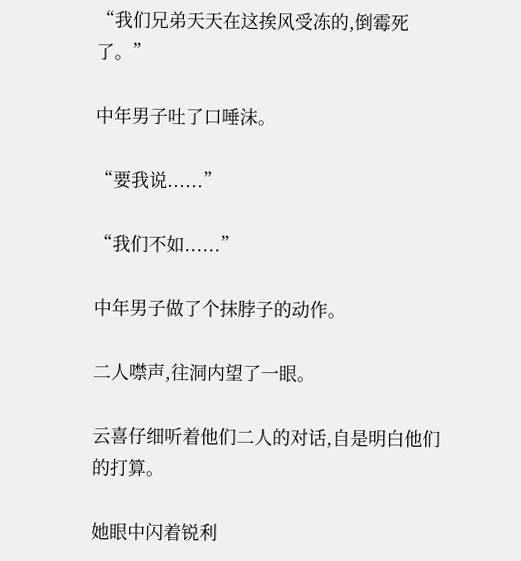“我们兄弟天天在这挨风受冻的,倒霉死了。”

中年男子吐了口唾沫。

“要我说......”

“我们不如......”

中年男子做了个抹脖子的动作。

二人噤声,往洞内望了一眼。

云喜仔细听着他们二人的对话,自是明白他们的打算。

她眼中闪着锐利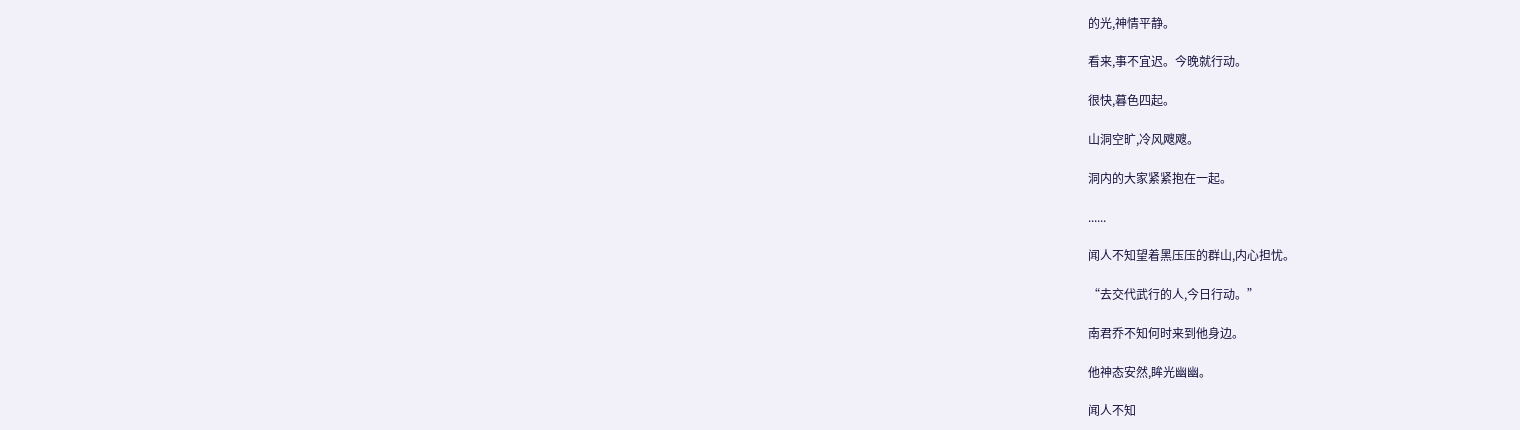的光,神情平静。

看来,事不宜迟。今晚就行动。

很快,暮色四起。

山洞空旷,冷风飕飕。

洞内的大家紧紧抱在一起。

......

闻人不知望着黑压压的群山,内心担忧。

“去交代武行的人,今日行动。”

南君乔不知何时来到他身边。

他神态安然,眸光幽幽。

闻人不知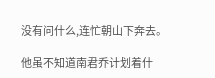没有问什么,连忙朝山下奔去。

他虽不知道南君乔计划着什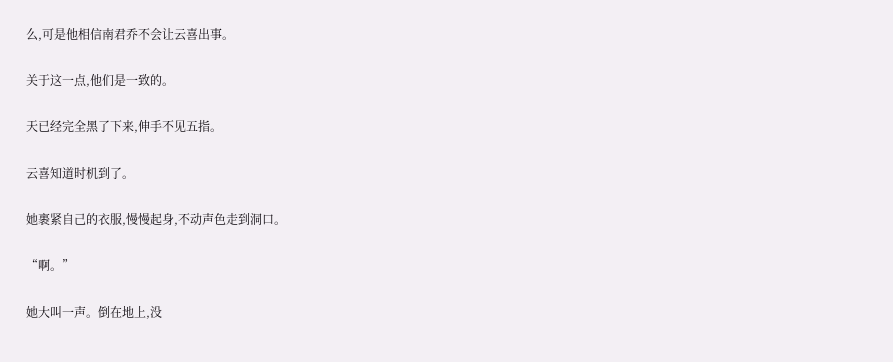么,可是他相信南君乔不会让云喜出事。

关于这一点,他们是一致的。

天已经完全黑了下来,伸手不见五指。

云喜知道时机到了。

她裹紧自己的衣服,慢慢起身,不动声色走到洞口。

“啊。”

她大叫一声。倒在地上,没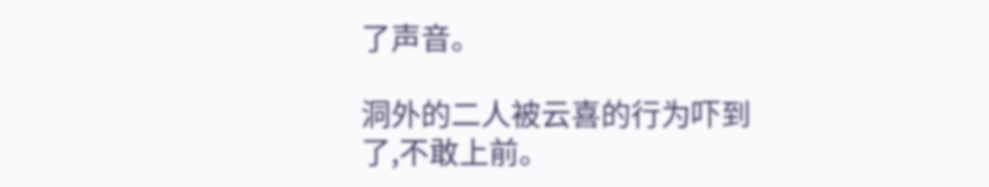了声音。

洞外的二人被云喜的行为吓到了,不敢上前。